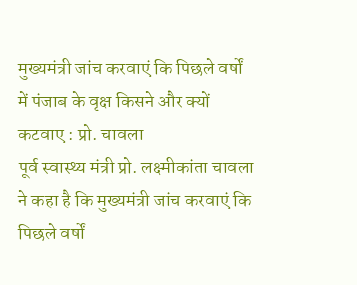मुख्यमंत्री जांच करवाएं कि पिछले वर्षों में पंजाब के वृक्ष किसने और क्यों कटवाए : प्रो. चावला
पूर्व स्वास्थ्य मंत्री प्रो. लक्ष्मीकांता चावला ने कहा है कि मुख्यमंत्री जांच करवाएं कि पिछले वर्षों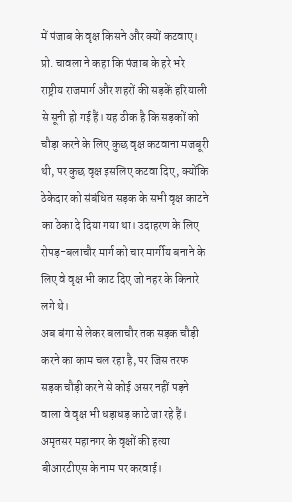में पंजाब के वृक्ष किसने और क्यों कटवाए। प्रो. चावला ने कहा कि पंजाब के हरे भरे राष्ट्रीय राजमार्ग और शहरों की सड़कें हरियाली से सूनी हो गई हैं। यह ठीक है कि सड़कों को चौड़ा करने के लिए कुछ वृक्ष कटवाना मजबूरी थी, पर कुछ वृक्ष इसलिए कटवा दिए, क्योंकि ठेकेदार को संबंधित सड़क के सभी वृक्ष काटने का ठेका दे दिया गया था। उदाहरण के लिए रोपड़-बलाचौर मार्ग को चार मार्गीय बनाने के लिए वे वृक्ष भी काट दिए जो नहर के किनारे लगे थे।
अब बंगा से लेकर बलाचौर तक सड़क चौड़ी करने का काम चल रहा है, पर जिस तरफ सड़क चौड़ी करने से कोई असर नहीं पड़ने वाला वे वृक्ष भी धड़ाधड़ काटे जा रहे हैं। अमृतसर महानगर के वृक्षों की हत्या बीआरटीएस के नाम पर करवाई।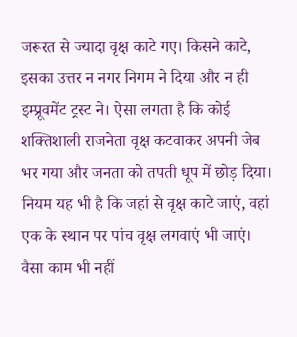जरूरत से ज्यादा वृक्ष काटे गए। किसने काटे, इसका उत्तर न नगर निगम ने दिया और न ही इम्प्रूवमेंट ट्रस्ट ने। ऐसा लगता है कि कोई शक्तिशाली राजनेता वृक्ष कटवाकर अपनी जेब भर गया और जनता को तपती धूप में छोड़ दिया। नियम यह भी है कि जहां से वृक्ष काटे जाएं, वहां एक के स्थान पर पांच वृक्ष लगवाएं भी जाएं। वैसा काम भी नहीं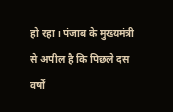हो रहा। पंजाब के मुख्यमंत्री से अपील है कि पिछले दस वर्षों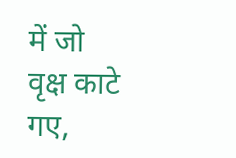में जो वृक्ष काटे गए,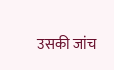उसकी जांच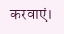करवाएं।